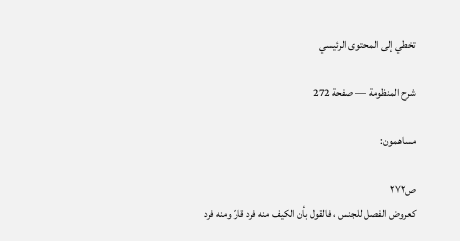تخطي إلى المحتوى الرئيسي

شرح المنظومة — صفحة 272

مساهمون:

ص٢٧٢
كعروض الفصل للجنس ، فالقول بأن الكيف منه فرد قارّ ومنه فرد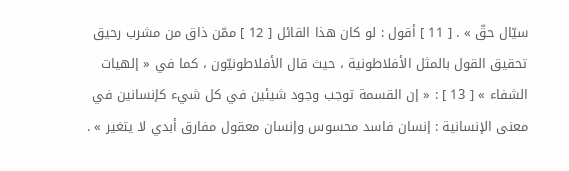سيّال حقّ » . [ 11 ] أقول : لو كان هذا القائل [ 12 ] ممّن ذاق من مشرب رحيق تحقيق القول بالمثل الأفلاطونية ، حيث قال الأفلاطونيّون ، كما في « إلهيات الشفاء » [ 13 ] : « إن القسمة توجب وجود شيئين في كل شيء كإنسانين في معنى الإنسانية : إنسان فاسد محسوس وإنسان معقول مفارق أبدي لا يتغير » .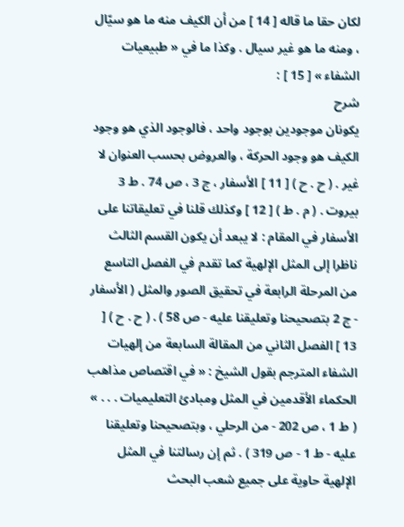لكان حقا ما قاله [ 14 ] من أن الكيف منه ما هو سيّال ، ومنه ما هو غير سيال . وكذا ما في « طبيعيات الشفاء » [ 15 ] :
شرح
يكونان موجودين بوجود واحد ، فالوجود الذي هو وجود الكيف هو وجود الحركة ، والعروض بحسب العنوان لا غير . ( ح . ح ) [ 11 ] الأسفار ، ج 3 ، ص 74 . ط 3 بيروت . ( م . ط ) [ 12 ] وكذلك قلنا في تعليقاتنا على الأسفار في المقام : لا يبعد أن يكون القسم الثالث ناظرا إلى المثل الإلهية كما تقدم في الفصل التاسع من المرحلة الرابعة في تحقيق الصور والمثل ( الأسفار - ج 2 بتصحيحنا وتعليقنا عليه - ص 58 ) . ( ح . ح ) [ 13 ] الفصل الثاني من المقالة السابعة من إلهيات الشفاء المترجم بقول الشيخ : « في اقتصاص مذاهب الحكماء الأقدمين في المثل ومبادئ التعليميات . . . » ( ط 1 ، ص 202 - من الرحلي ، وبتصحيحنا وتعليقنا عليه - ط 1 - ص 319 ) . ثم إن رسالتنا في المثل الإلهية حاوية على جميع شعب البحث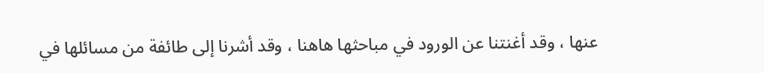عنها ، وقد أغنتنا عن الورود في مباحثها هاهنا ، وقد أشرنا إلى طائفة من مسائلها في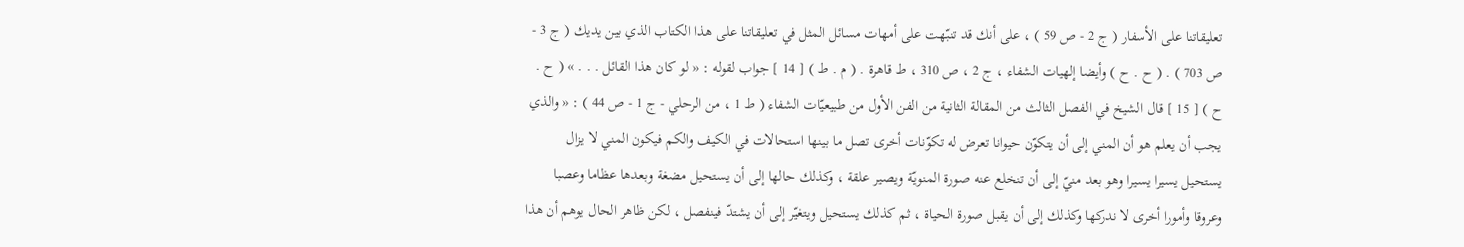تعليقاتنا على الأسفار ( ج 2 - ص 59 ) ، على أنك قد تنبّهت على أمهات مسائل المثل في تعليقاتنا على هذا الكتاب الذي بين يديك ( ج 3 - ص 703 ) . ( ح . ح ) وأيضا إلهيات الشفاء ، ج 2 ، ص 310 ، ط قاهرة . ( م . ط ) [ 14 ] جواب لقوله : « لو كان هذا القائل . . . » ( ح . ح ) [ 15 ] قال الشيخ في الفصل الثالث من المقالة الثانية من الفن الأول من طبيعيّات الشفاء ( ط 1 ، من الرحلي - ج 1 - ص 44 ) : « والذي يجب أن يعلم هو أن المني إلى أن يتكوّن حيوانا تعرض له تكوّنات أخرى تصل ما بينها استحالات في الكيف والكم فيكون المني لا يزال يستحيل يسيرا يسيرا وهو بعد منيّ إلى أن تنخلع عنه صورة المنويّة ويصير علقة ، وكذلك حالها إلى أن يستحيل مضغة وبعدها عظاما وعصبا وعروقا وأمورا أخرى لا ندركها وكذلك إلى أن يقبل صورة الحياة ، ثم كذلك يستحيل ويتغيّر إلى أن يشتدّ فينفصل ، لكن ظاهر الحال يوهم أن هذا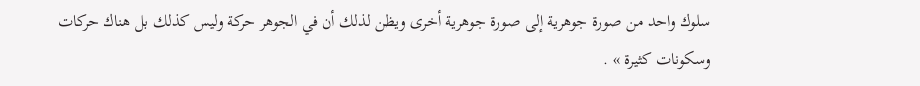سلوك واحد من صورة جوهرية إلى صورة جوهرية أخرى ويظن لذلك أن في الجوهر حركة وليس كذلك بل هناك حركات وسكونات كثيرة » .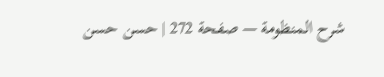شرح المنظومة — صفحة 272 | حسن حسن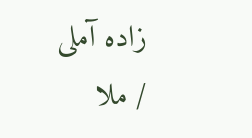زاده آملى / ملا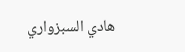هادي السبزواري